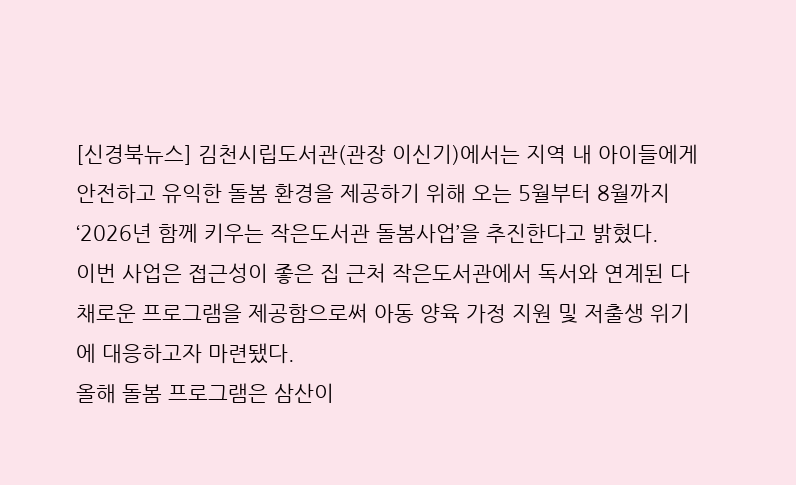[신경북뉴스] 김천시립도서관(관장 이신기)에서는 지역 내 아이들에게 안전하고 유익한 돌봄 환경을 제공하기 위해 오는 5월부터 8월까지 ‘2026년 함께 키우는 작은도서관 돌봄사업’을 추진한다고 밝혔다.
이번 사업은 접근성이 좋은 집 근처 작은도서관에서 독서와 연계된 다채로운 프로그램을 제공함으로써 아동 양육 가정 지원 및 저출생 위기에 대응하고자 마련됐다.
올해 돌봄 프로그램은 삼산이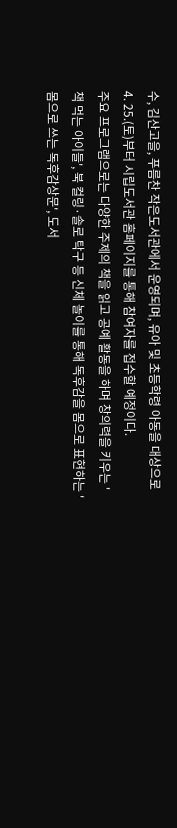수, 김산고을, 푸름찬 작은도서관에서 운영되며, 유아 및 초등학령 아동을 대상으로 4. 25.(토)부터 시립도서관 홈페이지를 통해 참여자를 접수할 예정이다.
주요 프로그램으로는 다양한 주제의 책을 읽고 공예 활동을 하며 창의력을 키우는 '책 먹는 아이들', 북 컬링·솔로 탁구 등 신체 놀이를 통해 독후감을 몸으로 표현하는 '몸으로 쓰는 독후감상문', 도서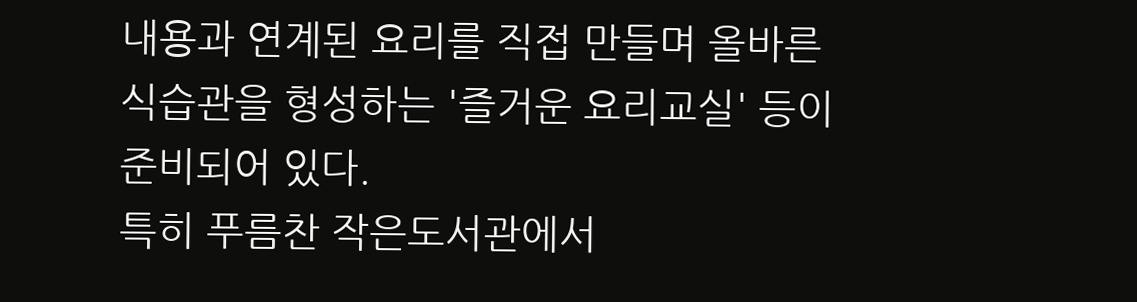내용과 연계된 요리를 직접 만들며 올바른 식습관을 형성하는 '즐거운 요리교실' 등이 준비되어 있다.
특히 푸름찬 작은도서관에서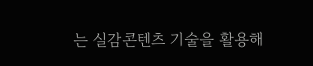는 실감콘텐츠 기술을 활용해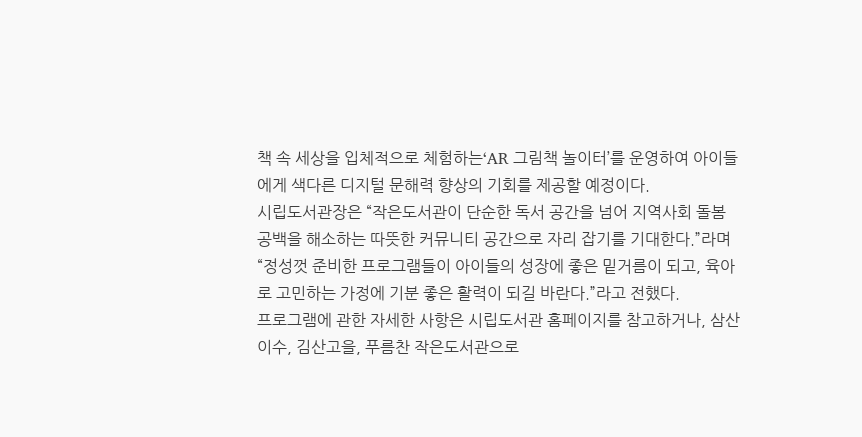책 속 세상을 입체적으로 체험하는‘AR 그림책 놀이터’를 운영하여 아이들에게 색다른 디지털 문해력 향상의 기회를 제공할 예정이다.
시립도서관장은 “작은도서관이 단순한 독서 공간을 넘어 지역사회 돌봄 공백을 해소하는 따뜻한 커뮤니티 공간으로 자리 잡기를 기대한다.”라며 “정성껏 준비한 프로그램들이 아이들의 성장에 좋은 밑거름이 되고, 육아로 고민하는 가정에 기분 좋은 활력이 되길 바란다.”라고 전했다.
프로그램에 관한 자세한 사항은 시립도서관 홈페이지를 참고하거나, 삼산이수, 김산고을, 푸름찬 작은도서관으로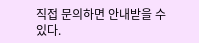직접 문의하면 안내받을 수 있다.